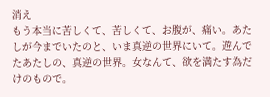消え
もう本当に苦しくて、苦しくて、お腹が、痛い。あたしが今までいたのと、いま真逆の世界にいて。遊んでたあたしの、真逆の世界。女なんて、欲を満たす為だけのもので。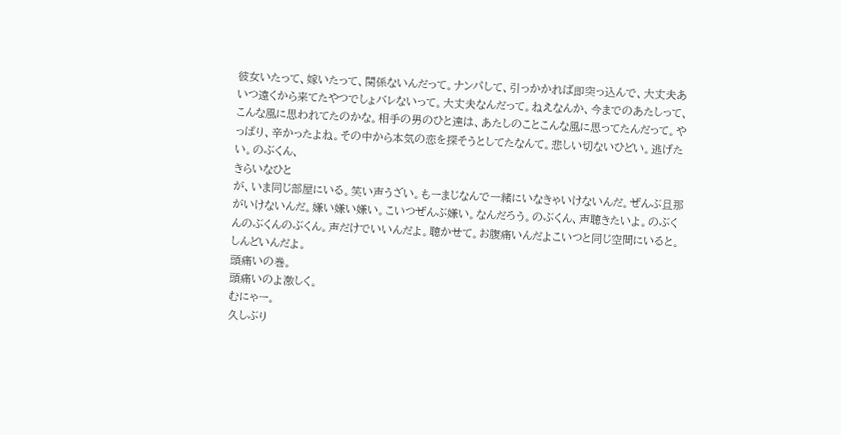彼女いたって、嫁いたって、関係ないんだって。ナンパして、引っかかれば即突っ込んで、大丈夫あいつ遠くから来てたやつでしょバレないって。大丈夫なんだって。ねえなんか、今までのあたしって、こんな風に思われてたのかな。相手の男のひと達は、あたしのことこんな風に思ってたんだって。やっぱり、辛かったよね。その中から本気の恋を探そうとしてたなんて。悲しい切ないひどい。逃げたい。のぶくん、
きらいなひと
が、いま同じ部屋にいる。笑い声うざい。もーまじなんで一緒にいなきゃいけないんだ。ぜんぶ旦那がいけないんだ。嫌い嫌い嫌い。こいつぜんぶ嫌い。なんだろう。のぶくん、声聴きたいよ。のぶくんのぶくんのぶくん。声だけでいいんだよ。聴かせて。お腹痛いんだよこいつと同じ空間にいると。しんどいんだよ。
頭痛いの巻。
頭痛いのよ激しく。
むにゃー。
久しぶり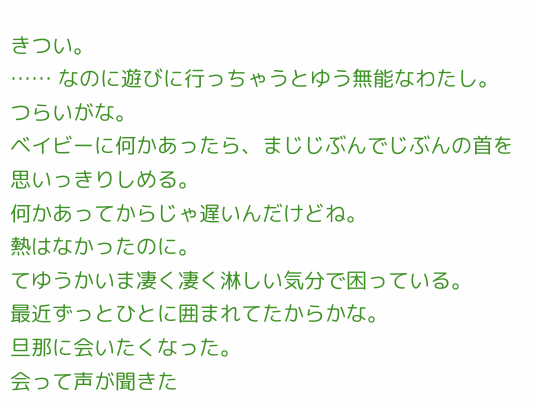きつい。
…… なのに遊びに行っちゃうとゆう無能なわたし。
つらいがな。
ベイビーに何かあったら、まじじぶんでじぶんの首を思いっきりしめる。
何かあってからじゃ遅いんだけどね。
熱はなかったのに。
てゆうかいま凄く凄く淋しい気分で困っている。
最近ずっとひとに囲まれてたからかな。
旦那に会いたくなった。
会って声が聞きた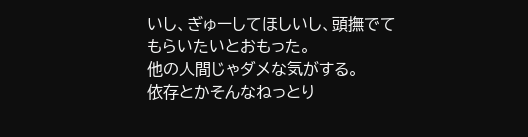いし、ぎゅーしてほしいし、頭撫でてもらいたいとおもった。
他の人間じゃダメな気がする。
依存とかそんなねっとり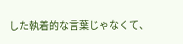した執着的な言葉じゃなくて、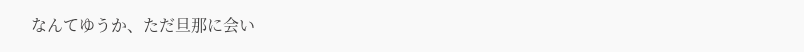なんてゆうか、ただ旦那に会い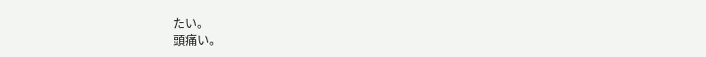たい。
頭痛い。